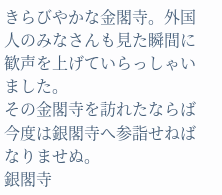きらびやかな金閣寺。外国人のみなさんも見た瞬間に歓声を上げていらっしゃいました。
その金閣寺を訪れたならば今度は銀閣寺へ参詣せねばなりませぬ。
銀閣寺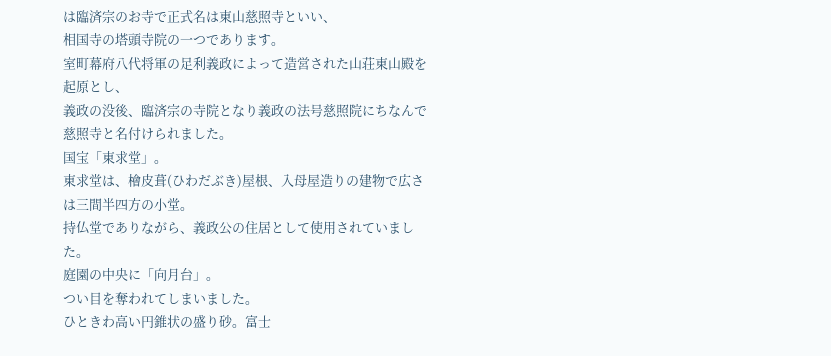は臨済宗のお寺で正式名は東山慈照寺といい、
相国寺の塔頭寺院の一つであります。
室町幕府八代将軍の足利義政によって造営された山荘東山殿を起原とし、
義政の没後、臨済宗の寺院となり義政の法号慈照院にちなんで慈照寺と名付けられました。
国宝「東求堂」。
東求堂は、檜皮葺(ひわだぶき)屋根、入母屋造りの建物で広さは三間半四方の小堂。
持仏堂でありながら、義政公の住居として使用されていました。
庭園の中央に「向月台」。
つい目を奪われてしまいました。
ひときわ高い円錐状の盛り砂。富士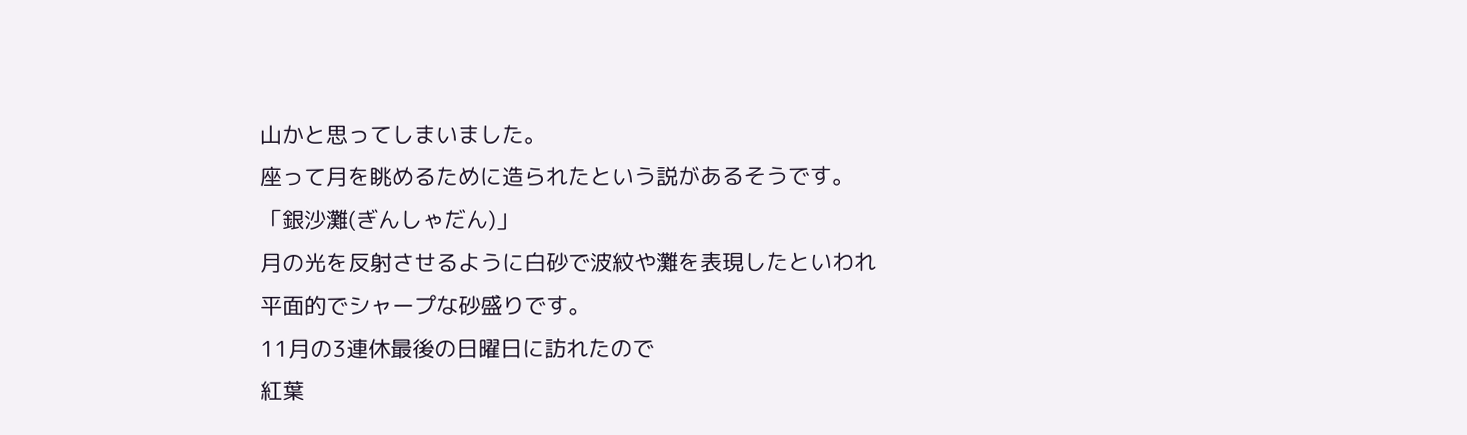山かと思ってしまいました。
座って月を眺めるために造られたという説があるそうです。
「銀沙灘(ぎんしゃだん)」
月の光を反射させるように白砂で波紋や灘を表現したといわれ
平面的でシャープな砂盛りです。
11月の3連休最後の日曜日に訪れたので
紅葉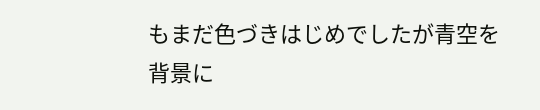もまだ色づきはじめでしたが青空を背景に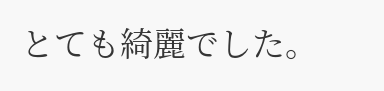とても綺麗でした。